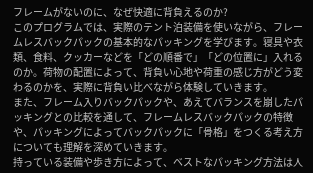フレームがないのに、なぜ快適に背負えるのか?
このプログラムでは、実際のテント泊装備を使いながら、フレームレスバックパックの基本的なパッキングを学びます。寝具や衣類、食料、クッカーなどを「どの順番で」「どの位置に」入れるのか。荷物の配置によって、背負い心地や荷重の感じ方がどう変わるのかを、実際に背負い比べながら体験していきます。
また、フレーム入りバックパックや、あえてバランスを崩したパッキングとの比較を通して、フレームレスバックパックの特徴や、パッキングによってバックパックに「骨格」をつくる考え方についても理解を深めていきます。
持っている装備や歩き方によって、ベストなパッキング方法は人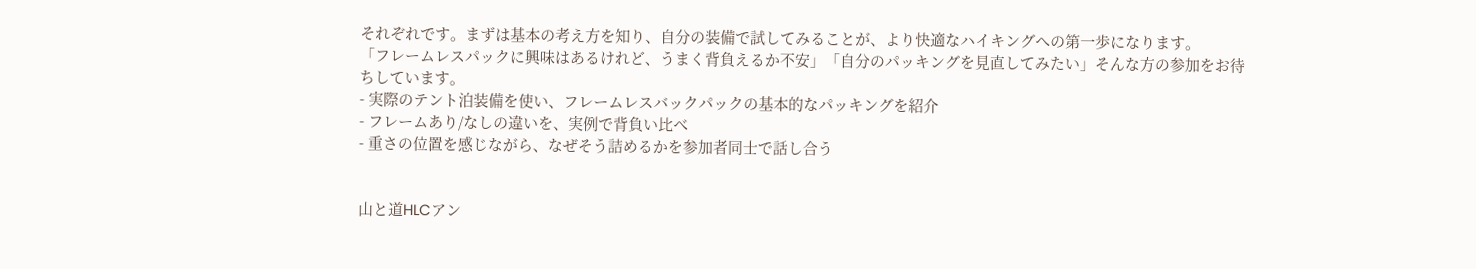それぞれです。まずは基本の考え方を知り、自分の装備で試してみることが、より快適なハイキングへの第一歩になります。
「フレームレスパックに興味はあるけれど、うまく背負えるか不安」「自分のパッキングを見直してみたい」そんな方の参加をお待ちしています。
- 実際のテント泊装備を使い、フレームレスバックパックの基本的なパッキングを紹介
- フレームあり/なしの違いを、実例で背負い比べ
- 重さの位置を感じながら、なぜそう詰めるかを参加者同士で話し合う


山と道HLCアン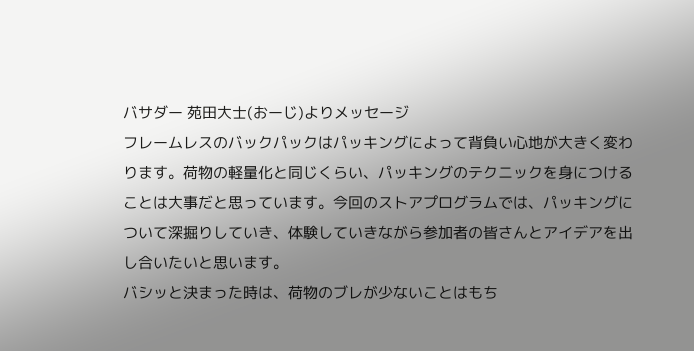バサダー 苑田大士(おーじ)よりメッセージ
フレームレスのバックパックはパッキングによって背負い心地が大きく変わります。荷物の軽量化と同じくらい、パッキングのテクニックを身につけることは大事だと思っています。今回のストアプログラムでは、パッキングについて深掘りしていき、体験していきながら参加者の皆さんとアイデアを出し合いたいと思います。
バシッと決まった時は、荷物のブレが少ないことはもち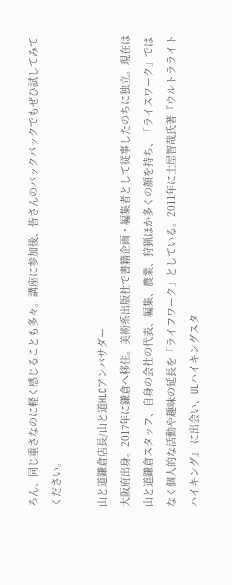ろん、同じ重さなのに軽く感じることも多々。講座に参加後、皆さんのバックパックでもぜひ試してみてください。

山と道鎌倉店長/山と道HLCアンバサダー
大阪府出身。2017年に鎌倉へ移住。美術系出版社で書籍企画・編集者として従事したのちに独立。現在は山と道鎌倉スタッフ、自身の会社の代表、編集、農業、狩猟ほか多くの顔を持ち、「ライスワーク」ではなく個人的な活動や趣味の延長を「ライフワーク」としている。2011年に土屋智哉氏著『ウルトラライトハイキング』 に出会い、ULハイキングスタ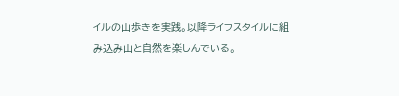イルの山歩きを実践。以降ライフスタイルに組み込み山と自然を楽しんでいる。